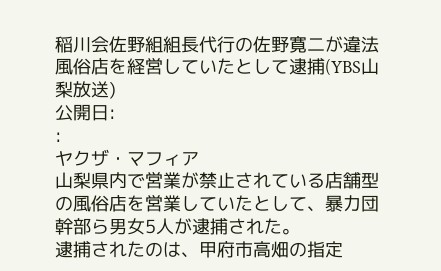稲川会佐野組組長代行の佐野寛二が違法風俗店を経営していたとして逮捕(YBS山梨放送)
公開日:
:
ヤクザ・マフィア
山梨県内で営業が禁止されている店舗型の風俗店を営業していたとして、暴力団幹部ら男女5人が逮捕された。
逮捕されたのは、甲府市高畑の指定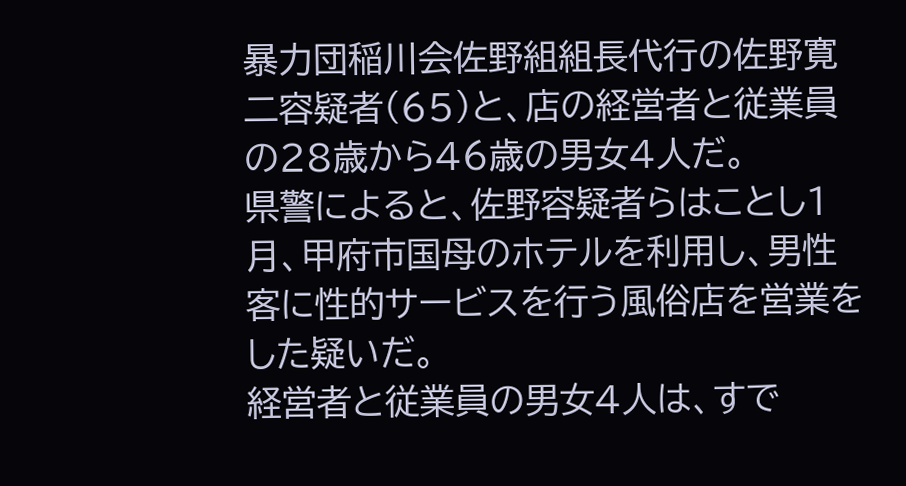暴力団稲川会佐野組組長代行の佐野寛二容疑者(65)と、店の経営者と従業員の28歳から46歳の男女4人だ。
県警によると、佐野容疑者らはことし1月、甲府市国母のホテルを利用し、男性客に性的サービスを行う風俗店を営業をした疑いだ。
経営者と従業員の男女4人は、すで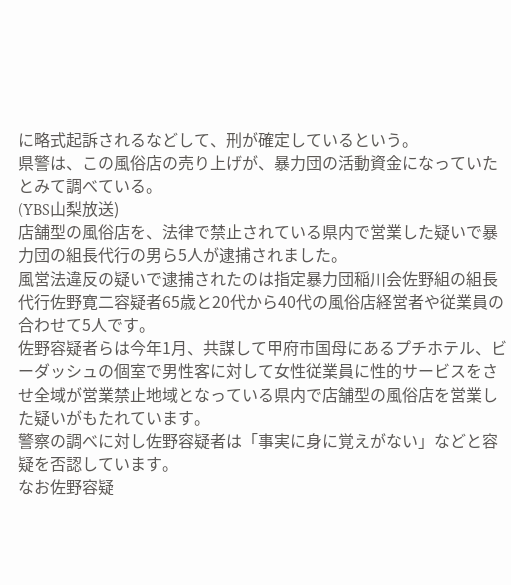に略式起訴されるなどして、刑が確定しているという。
県警は、この風俗店の売り上げが、暴力団の活動資金になっていたとみて調べている。
(YBS山梨放送)
店舗型の風俗店を、法律で禁止されている県内で営業した疑いで暴力団の組長代行の男ら5人が逮捕されました。
風営法違反の疑いで逮捕されたのは指定暴力団稲川会佐野組の組長代行佐野寛二容疑者65歳と20代から40代の風俗店経営者や従業員の合わせて5人です。
佐野容疑者らは今年1月、共謀して甲府市国母にあるプチホテル、ビーダッシュの個室で男性客に対して女性従業員に性的サービスをさせ全域が営業禁止地域となっている県内で店舗型の風俗店を営業した疑いがもたれています。
警察の調べに対し佐野容疑者は「事実に身に覚えがない」などと容疑を否認しています。
なお佐野容疑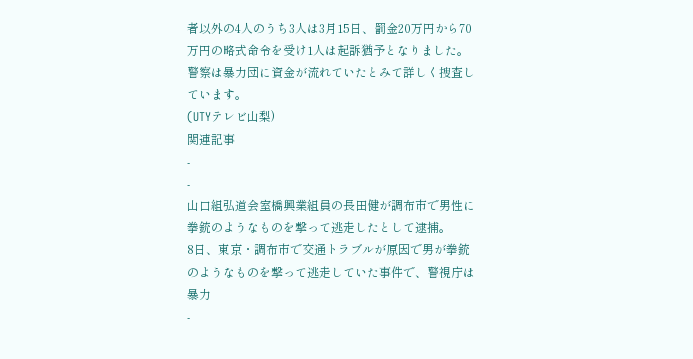者以外の4人のうち3人は3月15日、罰金20万円から70万円の略式命令を受け1人は起訴猶予となりました。
警察は暴力団に資金が流れていたとみて詳しく捜査しています。
(UTYテレビ山梨)
関連記事
-
-
山口組弘道会室橋興業組員の長田健が調布市で男性に拳銃のようなものを撃って逃走したとして逮捕。
8日、東京・調布市で交通トラブルが原因で男が拳銃のようなものを撃って逃走していた事件で、警視庁は暴力
-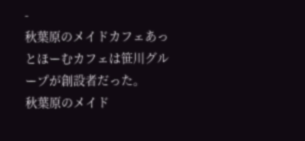-
秋葉原のメイドカフェあっとほーむカフェは笹川グループが創設者だった。
秋葉原のメイド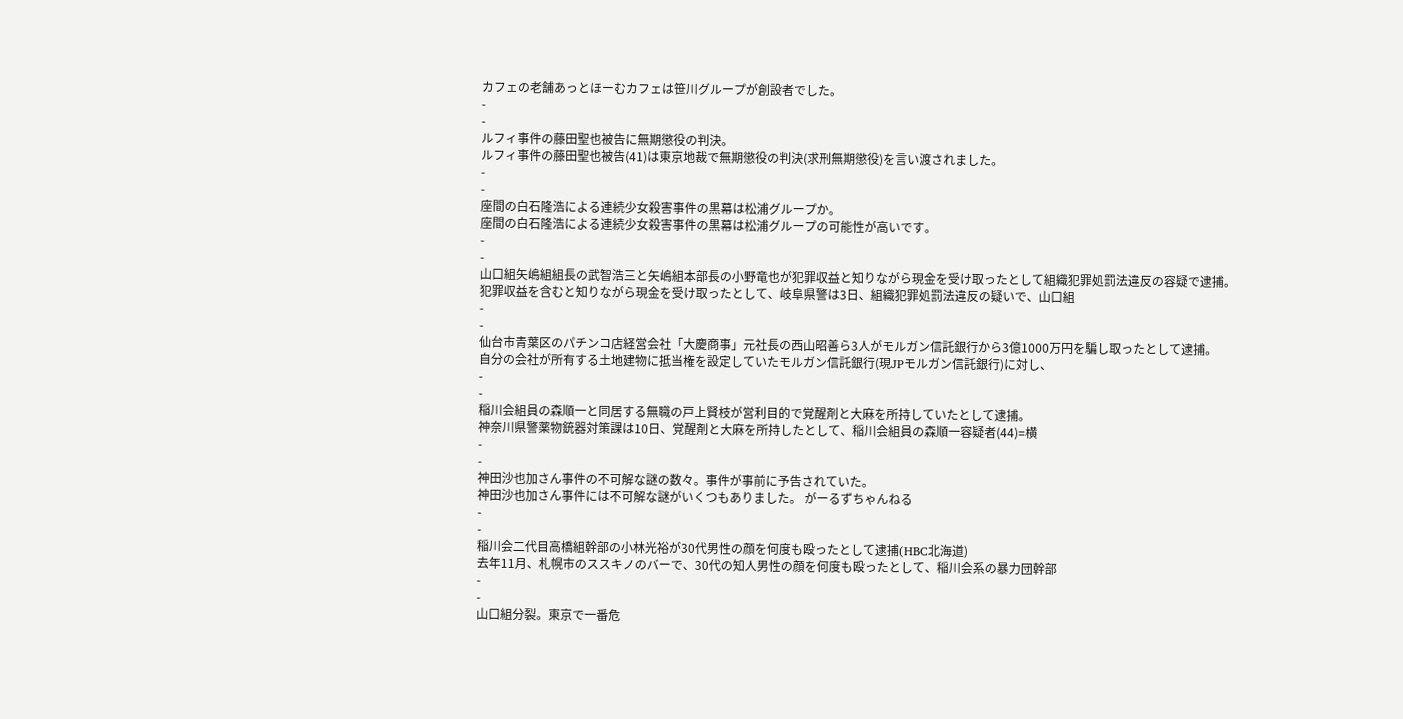カフェの老舗あっとほーむカフェは笹川グループが創設者でした。
-
-
ルフィ事件の藤田聖也被告に無期懲役の判決。
ルフィ事件の藤田聖也被告(41)は東京地裁で無期懲役の判決(求刑無期懲役)を言い渡されました。
-
-
座間の白石隆浩による連続少女殺害事件の黒幕は松浦グループか。
座間の白石隆浩による連続少女殺害事件の黒幕は松浦グループの可能性が高いです。
-
-
山口組矢嶋組組長の武智浩三と矢嶋組本部長の小野竜也が犯罪収益と知りながら現金を受け取ったとして組織犯罪処罰法違反の容疑で逮捕。
犯罪収益を含むと知りながら現金を受け取ったとして、岐阜県警は3日、組織犯罪処罰法違反の疑いで、山口組
-
-
仙台市青葉区のパチンコ店経営会社「大慶商事」元社長の西山昭善ら3人がモルガン信託銀行から3億1000万円を騙し取ったとして逮捕。
自分の会社が所有する土地建物に抵当権を設定していたモルガン信託銀行(現JPモルガン信託銀行)に対し、
-
-
稲川会組員の森順一と同居する無職の戸上賢枝が営利目的で覚醒剤と大麻を所持していたとして逮捕。
神奈川県警薬物銃器対策課は10日、覚醒剤と大麻を所持したとして、稲川会組員の森順一容疑者(44)=横
-
-
神田沙也加さん事件の不可解な謎の数々。事件が事前に予告されていた。
神田沙也加さん事件には不可解な謎がいくつもありました。 がーるずちゃんねる
-
-
稲川会二代目高橋組幹部の小林光裕が30代男性の顔を何度も殴ったとして逮捕(HBC北海道)
去年11月、札幌市のススキノのバーで、30代の知人男性の顔を何度も殴ったとして、稲川会系の暴力団幹部
-
-
山口組分裂。東京で一番危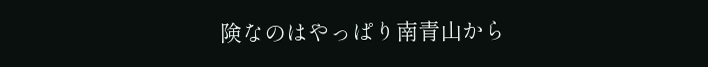険なのはやっぱり南青山から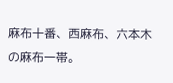麻布十番、西麻布、六本木の麻布一帯。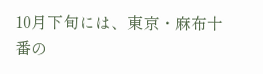10月下旬には、東京・麻布十番の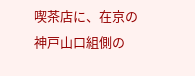喫茶店に、在京の神戸山口組側の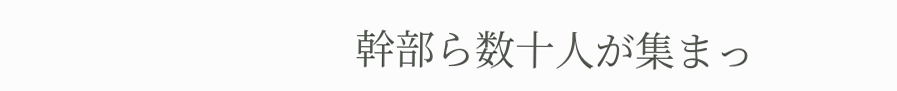幹部ら数十人が集まっ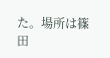た。場所は篠田